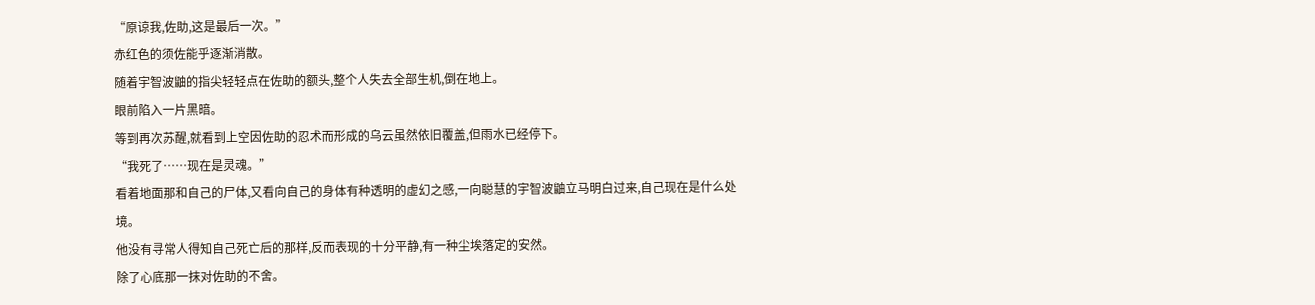“原谅我,佐助,这是最后一次。”
赤红色的须佐能乎逐渐消散。
随着宇智波鼬的指尖轻轻点在佐助的额头,整个人失去全部生机,倒在地上。
眼前陷入一片黑暗。
等到再次苏醒,就看到上空因佐助的忍术而形成的乌云虽然依旧覆盖,但雨水已经停下。
“我死了……现在是灵魂。”
看着地面那和自己的尸体,又看向自己的身体有种透明的虚幻之感,一向聪慧的宇智波鼬立马明白过来,自己现在是什么处境。
他没有寻常人得知自己死亡后的那样,反而表现的十分平静,有一种尘埃落定的安然。
除了心底那一抹对佐助的不舍。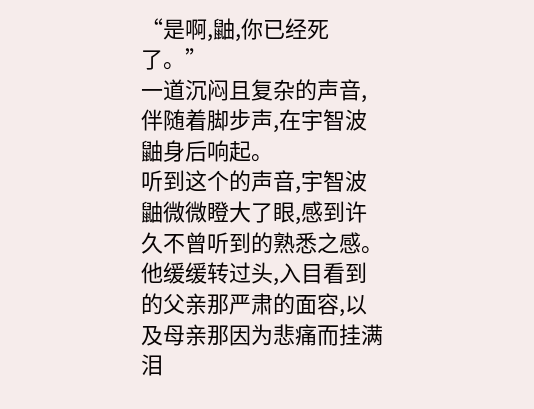“是啊,鼬,你已经死了。”
一道沉闷且复杂的声音,伴随着脚步声,在宇智波鼬身后响起。
听到这个的声音,宇智波鼬微微瞪大了眼,感到许久不曾听到的熟悉之感。
他缓缓转过头,入目看到的父亲那严肃的面容,以及母亲那因为悲痛而挂满泪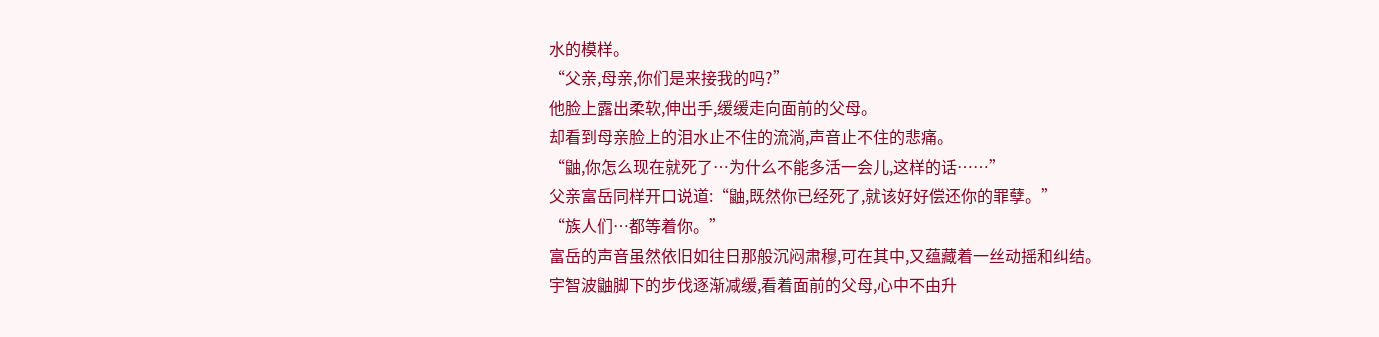水的模样。
“父亲,母亲,你们是来接我的吗?”
他脸上露出柔软,伸出手,缓缓走向面前的父母。
却看到母亲脸上的泪水止不住的流淌,声音止不住的悲痛。
“鼬,你怎么现在就死了…为什么不能多活一会儿,这样的话……”
父亲富岳同样开口说道:“鼬,既然你已经死了,就该好好偿还你的罪孽。”
“族人们…都等着你。”
富岳的声音虽然依旧如往日那般沉闷肃穆,可在其中,又蕴藏着一丝动摇和纠结。
宇智波鼬脚下的步伐逐渐减缓,看着面前的父母,心中不由升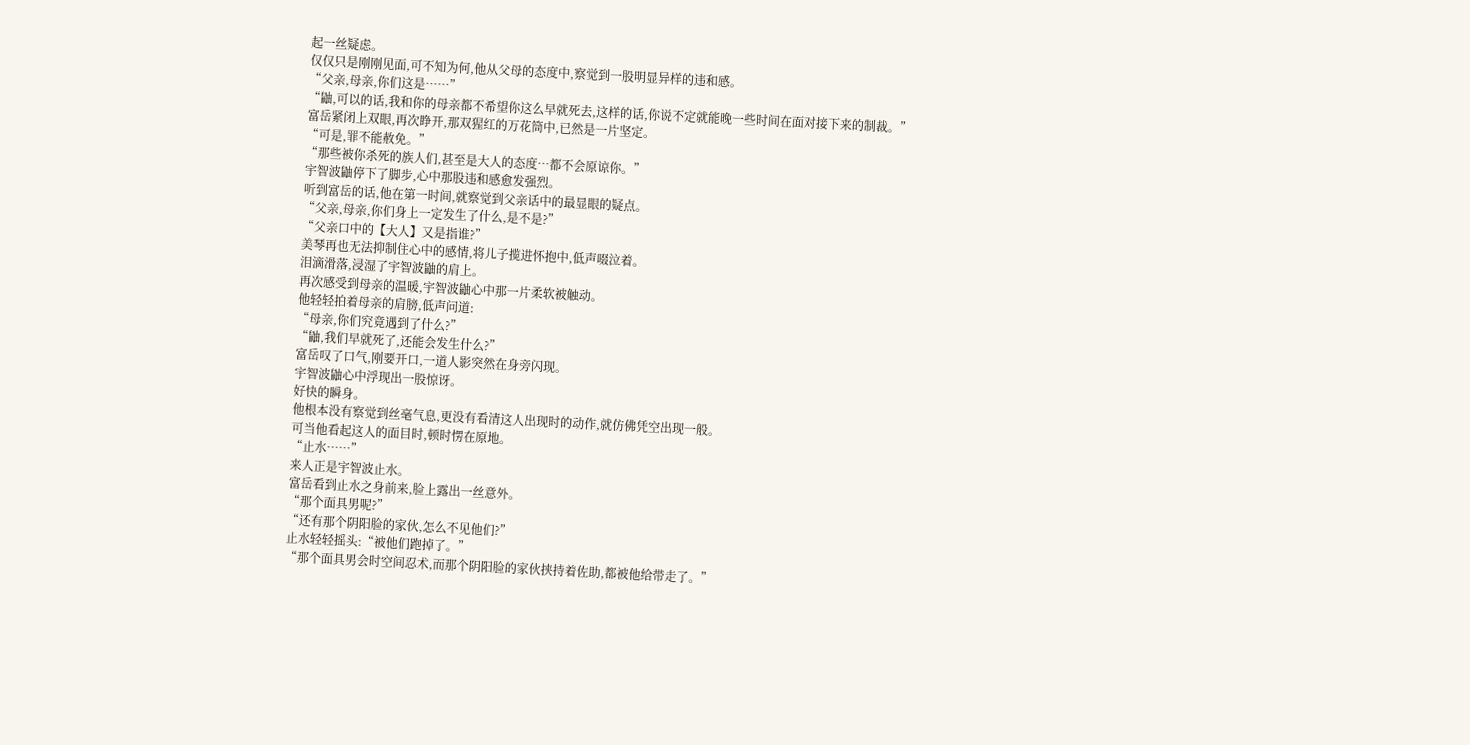起一丝疑虑。
仅仅只是刚刚见面,可不知为何,他从父母的态度中,察觉到一股明显异样的违和感。
“父亲,母亲,你们这是……”
“鼬,可以的话,我和你的母亲都不希望你这么早就死去,这样的话,你说不定就能晚一些时间在面对接下来的制裁。”
富岳紧闭上双眼,再次睁开,那双猩红的万花筒中,已然是一片坚定。
“可是,罪不能赦免。”
“那些被你杀死的族人们,甚至是大人的态度…都不会原谅你。”
宇智波鼬停下了脚步,心中那股违和感愈发强烈。
听到富岳的话,他在第一时间,就察觉到父亲话中的最显眼的疑点。
“父亲,母亲,你们身上一定发生了什么,是不是?”
“父亲口中的【大人】又是指谁?”
美琴再也无法抑制住心中的感情,将儿子揽进怀抱中,低声啜泣着。
泪滴滑落,浸湿了宇智波鼬的肩上。
再次感受到母亲的温暖,宇智波鼬心中那一片柔软被触动。
他轻轻拍着母亲的肩膀,低声问道:
“母亲,你们究竟遇到了什么?”
“鼬,我们早就死了,还能会发生什么?”
富岳叹了口气,刚要开口,一道人影突然在身旁闪现。
宇智波鼬心中浮现出一股惊讶。
好快的瞬身。
他根本没有察觉到丝毫气息,更没有看清这人出现时的动作,就仿佛凭空出现一般。
可当他看起这人的面目时,顿时愣在原地。
“止水……”
来人正是宇智波止水。
富岳看到止水之身前来,脸上露出一丝意外。
“那个面具男呢?”
“还有那个阴阳脸的家伙,怎么不见他们?”
止水轻轻摇头:“被他们跑掉了。”
“那个面具男会时空间忍术,而那个阴阳脸的家伙挟持着佐助,都被他给带走了。”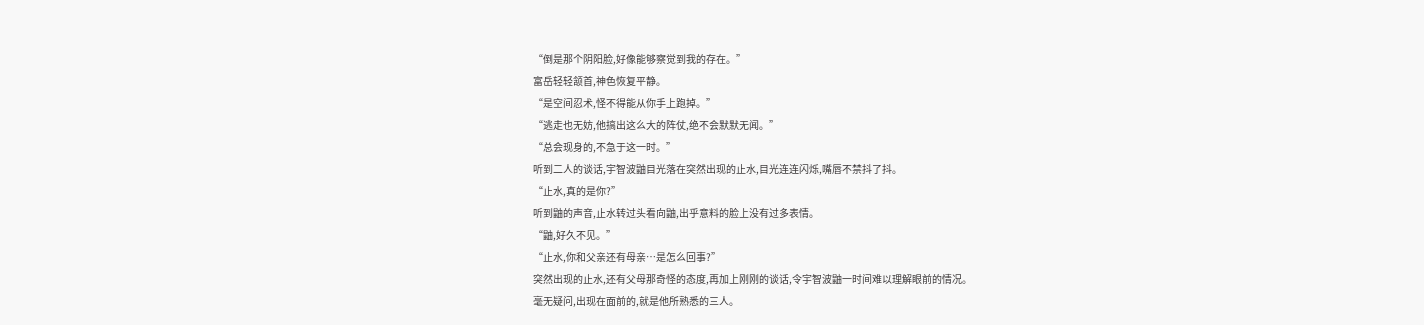“倒是那个阴阳脸,好像能够察觉到我的存在。”
富岳轻轻颔首,神色恢复平静。
“是空间忍术,怪不得能从你手上跑掉。”
“逃走也无妨,他搞出这么大的阵仗,绝不会默默无闻。”
“总会现身的,不急于这一时。”
听到二人的谈话,宇智波鼬目光落在突然出现的止水,目光连连闪烁,嘴唇不禁抖了抖。
“止水,真的是你?”
听到鼬的声音,止水转过头看向鼬,出乎意料的脸上没有过多表情。
“鼬,好久不见。”
“止水,你和父亲还有母亲…是怎么回事?”
突然出现的止水,还有父母那奇怪的态度,再加上刚刚的谈话,令宇智波鼬一时间难以理解眼前的情况。
毫无疑问,出现在面前的,就是他所熟悉的三人。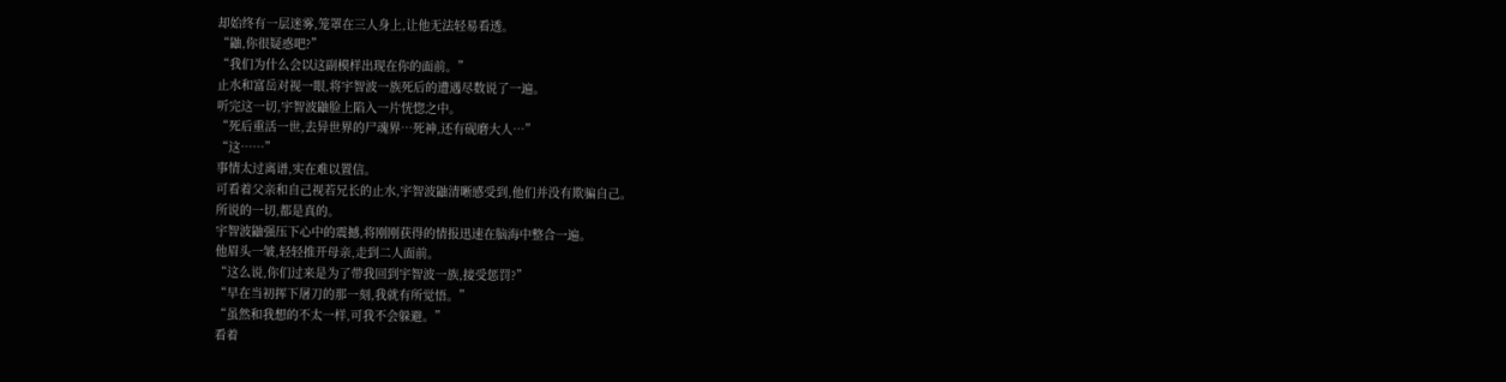却始终有一层迷雾,笼罩在三人身上,让他无法轻易看透。
“鼬,你很疑惑吧?”
“我们为什么会以这副模样出现在你的面前。”
止水和富岳对视一眼,将宇智波一族死后的遭遇尽数说了一遍。
听完这一切,宇智波鼬脸上陷入一片恍惚之中。
“死后重活一世,去异世界的尸魂界…死神,还有砚磨大人…”
“这……”
事情太过离谱,实在难以置信。
可看着父亲和自己视若兄长的止水,宇智波鼬清晰感受到,他们并没有欺骗自己。
所说的一切,都是真的。
宇智波鼬强压下心中的震撼,将刚刚获得的情报迅速在脑海中整合一遍。
他眉头一皱,轻轻推开母亲,走到二人面前。
“这么说,你们过来是为了带我回到宇智波一族,接受惩罚?”
“早在当初挥下屠刀的那一刻,我就有所觉悟。”
“虽然和我想的不太一样,可我不会躲避。”
看着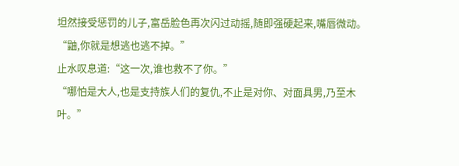坦然接受惩罚的儿子,富岳脸色再次闪过动摇,随即强硬起来,嘴唇微动。
“鼬,你就是想逃也逃不掉。”
止水叹息道:“这一次,谁也救不了你。”
“哪怕是大人,也是支持族人们的复仇,不止是对你、对面具男,乃至木叶。”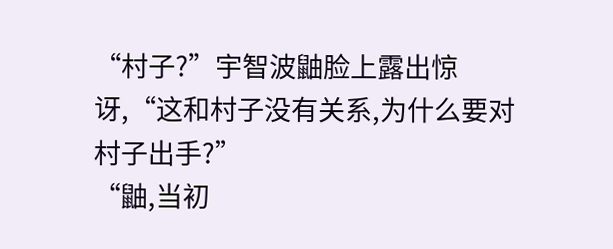“村子?”宇智波鼬脸上露出惊讶,“这和村子没有关系,为什么要对村子出手?”
“鼬,当初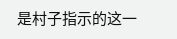是村子指示的这一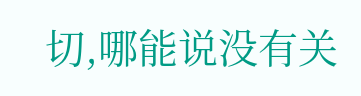切,哪能说没有关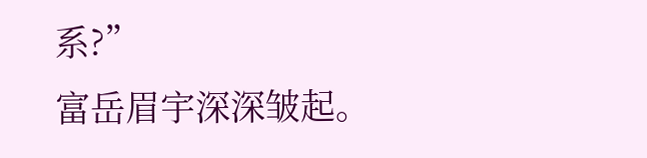系?”
富岳眉宇深深皱起。